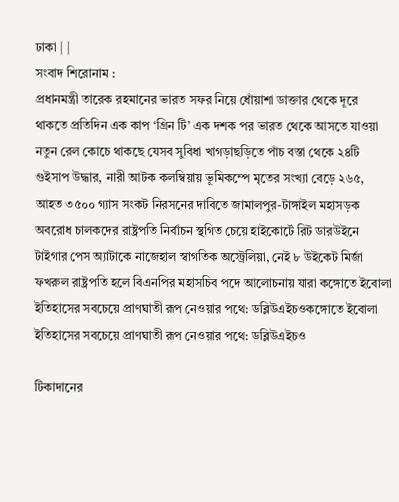ঢাকা | |
সংবাদ শিরোনাম :
প্রধানমন্ত্রী তারেক রহমানের ভারত সফর নিয়ে ধোঁয়াশা ডাক্তার থেকে দূরে থাকতে প্রতিদিন এক কাপ ‘গ্রিন টি’ এক দশক পর ভারত থেকে আসতে যাওয়া নতুন রেল কোচে থাকছে যেসব সুবিধা খাগড়াছড়িতে পাঁচ বস্তা থেকে ২৪টি গুইসাপ উদ্ধার, নারী আটক কলম্বিয়ায় ভূমিকম্পে মৃতের সংখ্যা বেড়ে ২৬৫, আহত ৩৫০০ গ্যাস সংকট নিরসনের দাবিতে জামালপুর-টাঙ্গাইল মহাসড়ক অবরোধ চালকদের রাষ্ট্রপতি নির্বাচন স্থগিত চেয়ে হাইকোর্টে রিট ডারউইনে টাইগার পেস অ্যাটাকে নাজেহাল স্বাগতিক অস্ট্রেলিয়া, নেই ৮ উইকেট মির্জা ফখরুল রাষ্ট্রপতি হলে বিএনপির মহাসচিব পদে আলোচনায় যারা কঙ্গোতে ইবোলা ইতিহাসের সবচেয়ে প্রাণঘাতী রূপ নেওয়ার পথে: ডব্লিউএইচওকঙ্গোতে ইবোলা ইতিহাসের সবচেয়ে প্রাণঘাতী রূপ নেওয়ার পথে: ডব্লিউএইচও

টিকাদানের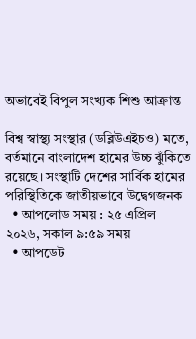অভাবেই বিপুল সংখ্যক শিশু আক্রান্ত

বিশ্ব স্বাস্থ্য সংস্থার (ডব্লিউএইচও) মতে, বর্তমানে বাংলাদেশ হামের উচ্চ ঝুঁকিতে রয়েছে। সংস্থাটি দেশের সার্বিক হামের পরিস্থিতিকে জাতীয়ভাবে উদ্বেগজনক
  • আপলোড সময় : ২৫ এপ্রিল ২০২৬, সকাল ৯:৫৯ সময়
  • আপডেট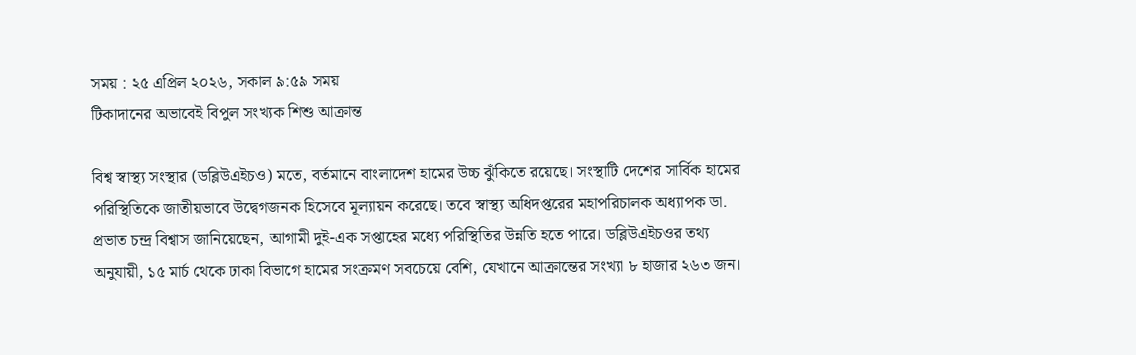সময় : ২৫ এপ্রিল ২০২৬, সকাল ৯:৫৯ সময়
টিকাদানের অভাবেই বিপুল সংখ্যক শিশু আক্রান্ত

বিশ্ব স্বাস্থ্য সংস্থার (ডব্লিউএইচও) মতে, বর্তমানে বাংলাদেশ হামের উচ্চ ঝুঁকিতে রয়েছে। সংস্থাটি দেশের সার্বিক হামের পরিস্থিতিকে জাতীয়ভাবে উদ্বেগজনক হিসেবে মূল্যায়ন করেছে। তবে স্বাস্থ্য অধিদপ্তরের মহাপরিচালক অধ্যাপক ডা. প্রভাত চন্দ্র বিশ্বাস জানিয়েছেন, আগামী দুই-এক সপ্তাহের মধ্যে পরিস্থিতির উন্নতি হতে পারে। ডব্লিউএইচওর তথ্য অনুযায়ী, ১৫ মার্চ থেকে ঢাকা বিভাগে হামের সংক্রমণ সবচেয়ে বেশি, যেখানে আক্রান্তের সংখ্যা ৮ হাজার ২৬৩ জন।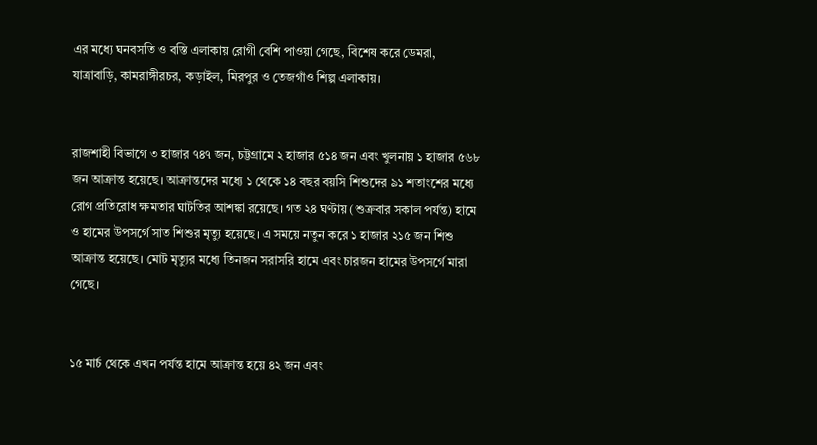এর মধ্যে ঘনবসতি ও বস্তি এলাকায় রোগী বেশি পাওয়া গেছে, বিশেষ করে ডেমরা, যাত্রাবাড়ি, কামরাঙ্গীরচর, কড়াইল, মিরপুর ও তেজগাঁও শিল্প এলাকায়।


রাজশাহী বিভাগে ৩ হাজার ৭৪৭ জন, চট্টগ্রামে ২ হাজার ৫১৪ জন এবং খুলনায় ১ হাজার ৫৬৮ জন আক্রান্ত হয়েছে। আক্রান্তদের মধ্যে ১ থেকে ১৪ বছর বয়সি শিশুদের ৯১ শতাংশের মধ্যে রোগ প্রতিরোধ ক্ষমতার ঘাটতির আশঙ্কা রয়েছে। গত ২৪ ঘণ্টায় (শুক্রবার সকাল পর্যন্ত) হামে ও হামের উপসর্গে সাত শিশুর মৃত্যু হয়েছে। এ সময়ে নতুন করে ১ হাজার ২১৫ জন শিশু আক্রান্ত হয়েছে। মোট মৃত্যুর মধ্যে তিনজন সরাসরি হামে এবং চারজন হামের উপসর্গে মারা গেছে।


১৫ মার্চ থেকে এখন পর্যন্ত হামে আক্রান্ত হয়ে ৪২ জন এবং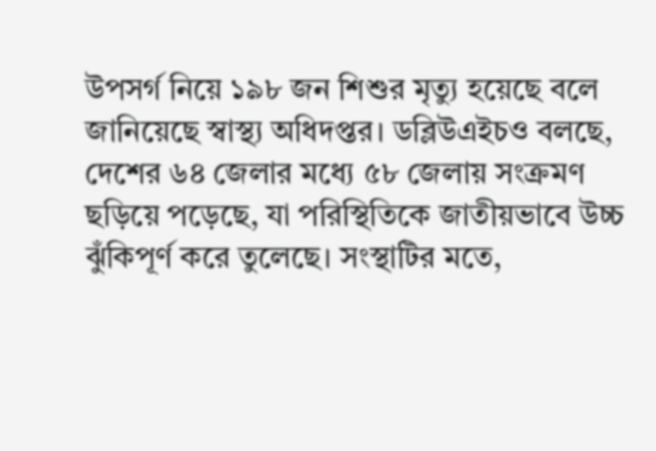উপসর্গ নিয়ে ১৯৮ জন শিশুর মৃত্যু হয়েছে বলে জানিয়েছে স্বাস্থ্য অধিদপ্তর। ডব্লিউএইচও বলছে, দেশের ৬৪ জেলার মধ্যে ৫৮ জেলায় সংক্রমণ ছড়িয়ে পড়েছে, যা পরিস্থিতিকে জাতীয়ভাবে উচ্চ ঝুঁকিপূর্ণ করে তুলেছে। সংস্থাটির মতে,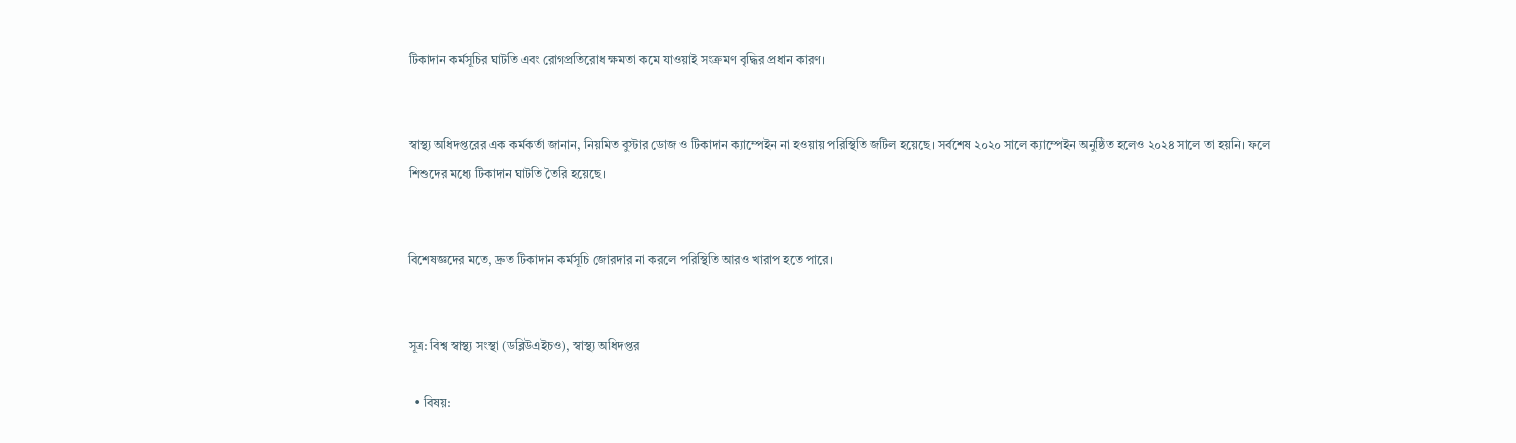টিকাদান কর্মসূচির ঘাটতি এবং রোগপ্রতিরোধ ক্ষমতা কমে যাওয়াই সংক্রমণ বৃদ্ধির প্রধান কারণ।


স্বাস্থ্য অধিদপ্তরের এক কর্মকর্তা জানান, নিয়মিত বুস্টার ডোজ ও টিকাদান ক্যাম্পেইন না হওয়ায় পরিস্থিতি জটিল হয়েছে। সর্বশেষ ২০২০ সালে ক্যাম্পেইন অনুষ্ঠিত হলেও ২০২৪ সালে তা হয়নি। ফলে শিশুদের মধ্যে টিকাদান ঘাটতি তৈরি হয়েছে।


বিশেষজ্ঞদের মতে, দ্রুত টিকাদান কর্মসূচি জোরদার না করলে পরিস্থিতি আরও খারাপ হতে পারে।


সূত্র: বিশ্ব স্বাস্থ্য সংস্থা (ডব্লিউএইচও), স্বাস্থ্য অধিদপ্তর

  • বিষয়: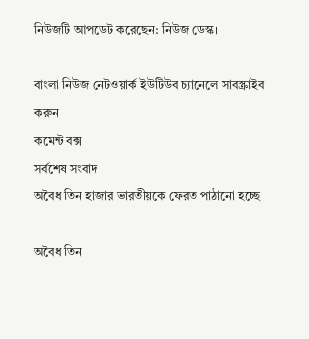নিউজটি আপডেট করেছেন: নিউজ ডেস্ক।

বাংলা নিউজ নেটওয়ার্ক ইউটিউব চ্যানেলে সাবস্ক্রাইব করুন
কমেন্ট বক্স
সর্বশেষ সংবাদ
অবৈধ তিন হাজার ভারতীয়কে ফেরত পাঠানো হচ্ছে

অবৈধ তিন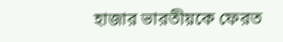হাজার ভারতীয়কে ফেরত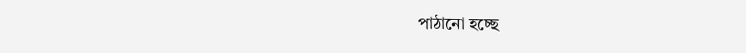পাঠানো হচ্ছে